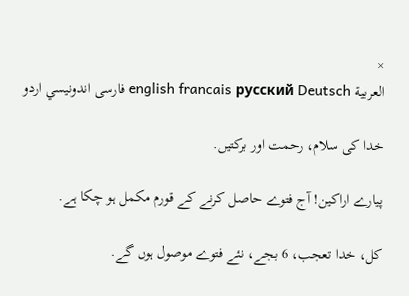×
العربية english francais русский Deutsch فارسى اندونيسي اردو

خدا کی سلام، رحمت اور برکتیں.

پیارے اراکین! آج فتوے حاصل کرنے کے قورم مکمل ہو چکا ہے.

کل، خدا تعجب، 6 بجے، نئے فتوے موصول ہوں گے.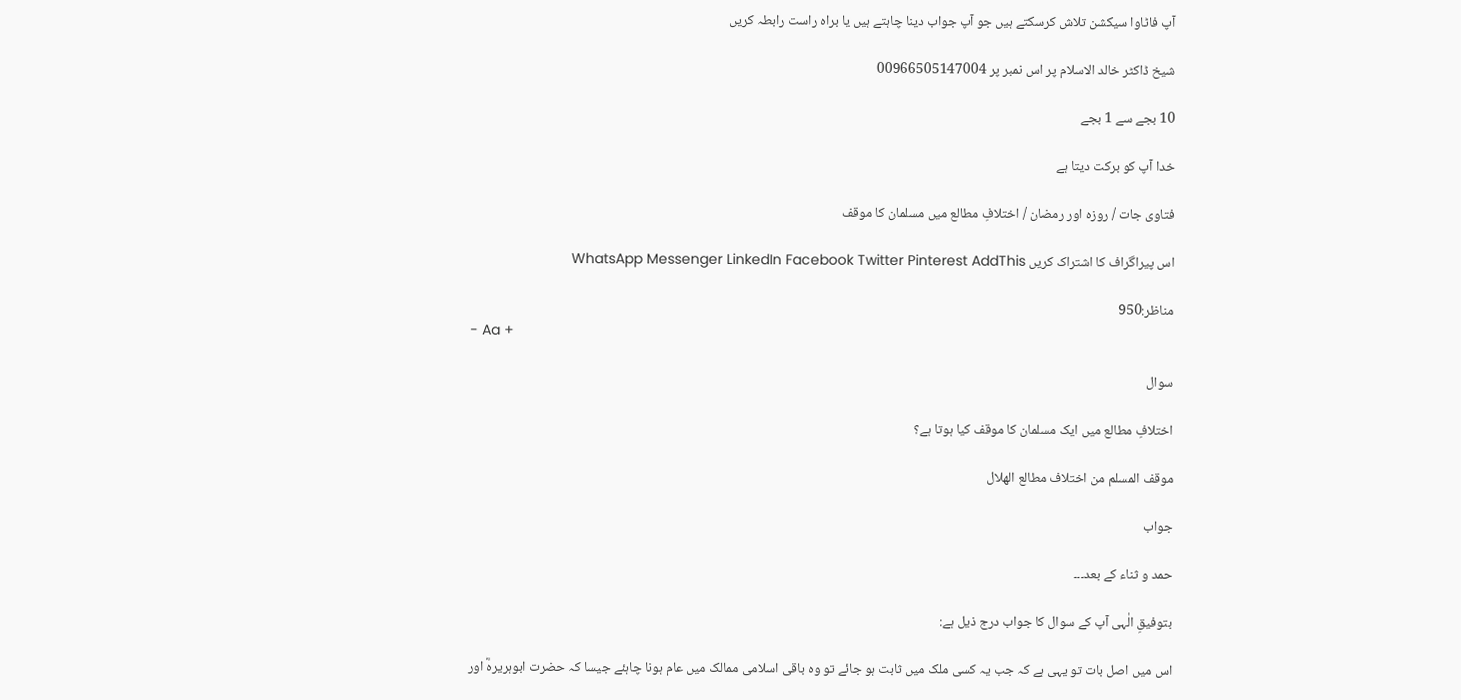آپ فاٹاوا سیکشن تلاش کرسکتے ہیں جو آپ جواب دینا چاہتے ہیں یا براہ راست رابطہ کریں

شیخ ڈاکٹر خالد الاسلام پر اس نمبر پر 00966505147004

10 بجے سے 1 بجے

خدا آپ کو برکت دیتا ہے

فتاوی جات / روزه اور رمضان / اختلافِ مطالع میں مسلمان کا موقف

اس پیراگراف کا اشتراک کریں WhatsApp Messenger LinkedIn Facebook Twitter Pinterest AddThis

مناظر:950
- Aa +

سوال

اختلافِ مطالع میں ایک مسلمان کا موقف کیا ہوتا ہے؟

موقف المسلم من اختلاف مطالع الهلال

جواب

حمد و ثناء کے بعد۔۔۔

بتوفیقِ الٰہی آپ کے سوال کا جواب درج ذیل ہے:

اس میں اصل بات تو یہی ہے کہ جب یہ کسی ملک میں ثابت ہو جائے تو وہ باقی اسلامی ممالک میں عام ہونا چاہئے جیسا کہ حضرت ابوہریرہؓ اور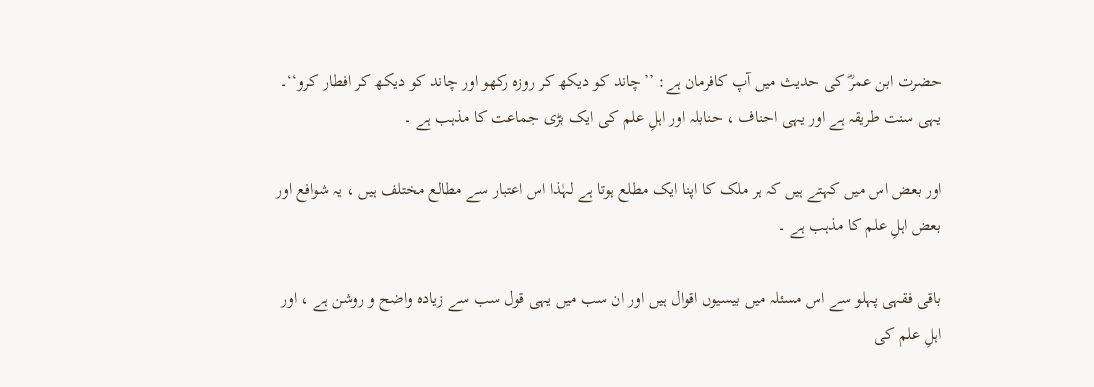حضرت ابن عمرؓ کی حدیث میں آپ کافرمان ہے: ’’چاند کو دیکھ کر روزہ رکھو اور چاند کو دیکھ کر افطار کرو‘‘۔ یہی سنت طریقہ ہے اور یہی احناف ، حنابلہ اور اہلِ علم کی ایک بڑی جماعت کا مذہب ہے ۔

اور بعض اس میں کہتے ہیں کہ ہر ملک کا اپنا ایک مطلع ہوتا ہے لہٰذا اس اعتبار سے مطالع مختلف ہیں ، یہ شوافع اور بعض اہلِ علم کا مذہب ہے ۔

باقی فقہی پہلو سے اس مسئلہ میں بیسیوں اقوال ہیں اور ان سب میں یہی قول سب سے زیادہ واضح و روشن ہے ، اور اہلِ علم کی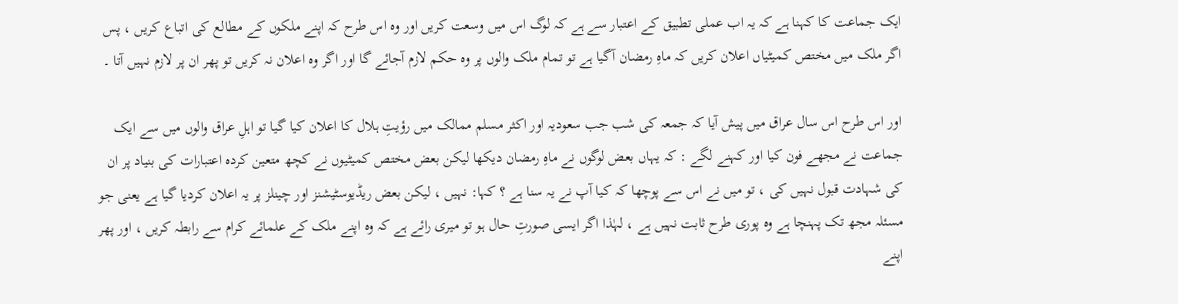ایک جماعت کا کہنا ہے کہ یہ اب عملی تطبیق کے اعتبار سے ہے کہ لوگ اس میں وسعت کریں اور وہ اس طرح کہ اپنے ملکوں کے مطالع کی اتباع کریں ، پس اگر ملک میں مختص کمیٹیاں اعلان کریں کہ ماہِ رمضان آگیا ہے تو تمام ملک والوں پر وہ حکم لازم آجائے گا اور اگر وہ اعلان نہ کریں تو پھر ان پر لازم نہیں آتا ۔

اور اس طرح اس سال عراق میں پیش آیا کہ جمعہ کی شب جب سعودیہ اور اکثر مسلم ممالک میں رؤیتِ ہلال کا اعلان کیا گیا تو اہلِ عراق والوں میں سے ایک جماعت نے مجھے فون کیا اور کہنے لگے : کہ یہاں بعض لوگوں نے ماہِ رمضان دیکھا لیکن بعض مختص کمیٹیوں نے کچھ متعین کردہ اعتبارات کی بنیاد پر ان کی شہادت قبول نہیں کی ، تو میں نے اس سے پوچھا کہ کیا آپ نے یہ سنا ہے ؟ کہا: نہیں ، لیکن بعض ریڈیوسٹیشنز اور چینلز پر یہ اعلان کردیا گیا ہے یعنی جو مسئلہ مجھ تک پہنچا ہے وہ پوری طرح ثابت نہیں ہے ، لہٰذا اگر ایسی صورتِ حال ہو تو میری رائے ہے کہ وہ اپنے ملک کے علمائے کرام سے رابطہ کریں ، اور پھر اپنے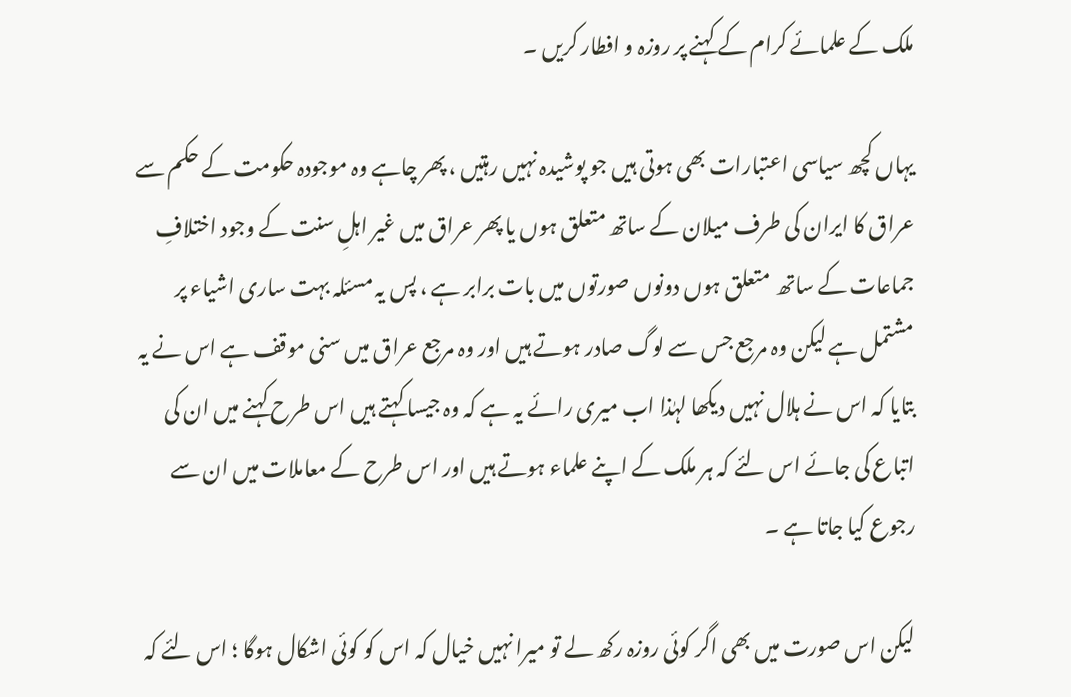ملک کے علمائے کرام کے کہنے پر روزہ و افطار کریں ۔

یہاں کچھ سیاسی اعتبارات بھی ہوتی ہیں جو پوشیدہ نہیں رہتیں ، پھر چاہے وہ موجودہ حکومت کے حکم سے عراق کا ایران کی طرف میلان کے ساتھ متعلق ہوں یا پھر عراق میں غیر اہلِ سنت کے وجود اختلافِ جماعات کے ساتھ  متعلق ہوں دونوں صورتوں میں بات برابر ہے ، پس یہ مسئلہ بہت ساری اشیاء پر مشتمل ہے لیکن وہ مرجع جس سے لوگ صادر ہوتے ہیں اور وہ مرجع عراق میں سنی موقف ہے اس نے یہ بتایا کہ اس نے ہلال نہیں دیکھا لہٰذا اب میری رائے یہ ہے کہ وہ جیسا کہتے ہیں اس طرح کہنے میں ان کی اتباع کی جائے اس لئے کہ ہر ملک کے اپنے علماء ہوتے ہیں اور اس طرح کے معاملات میں ان سے رجوع کیا جاتا ہے ۔

لیکن اس صورت میں بھی اگر کوئی روزہ رکھ لے تو میرا نہیں خیال کہ اس کو کوئی اشکال ہوگا ؛ اس لئے کہ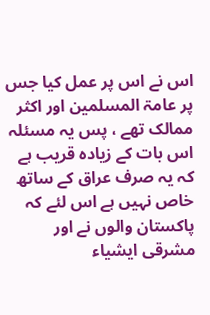اس نے اس پر عمل کیا جس پر عامۃ المسلمین اور اکثر ممالک تھے ، پس یہ مسئلہ اس بات کے زیادہ قریب ہے کہ یہ صرف عراق کے ساتھ خاص نہیں ہے اس لئے کہ پاکستان والوں نے اور مشرقی ایشیاء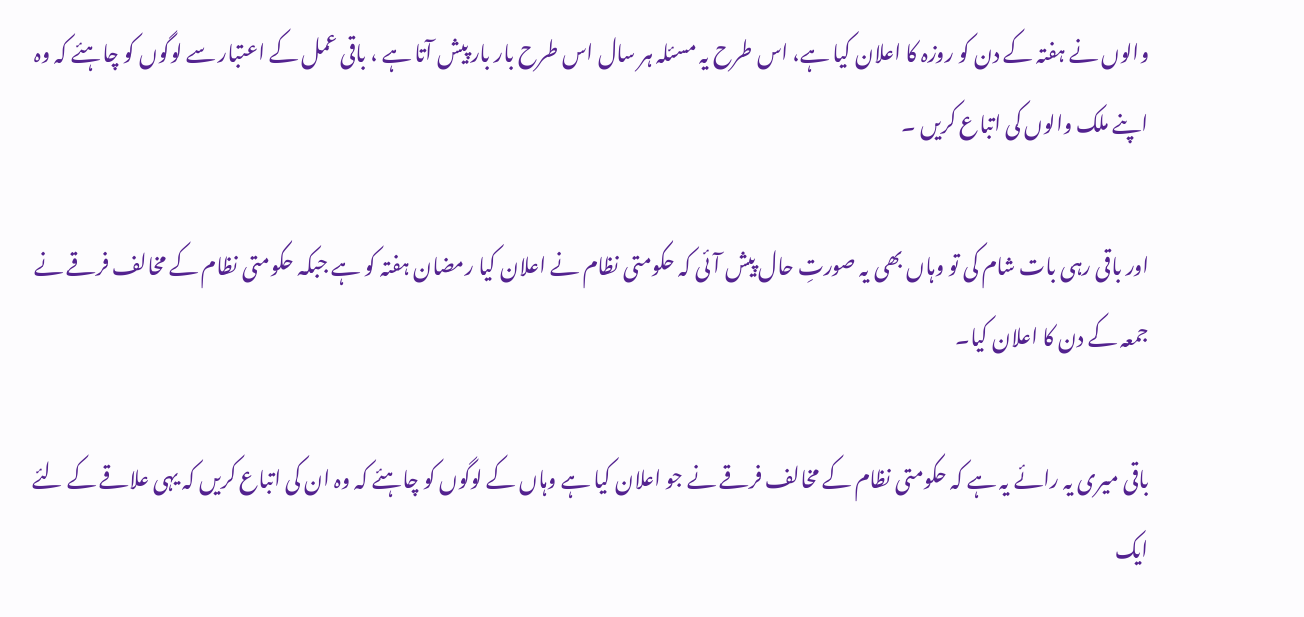والوں نے ہفتہ کے دن کو روزہ کا اعلان کیا ہے، اس طرح یہ مسئلہ ہر سال اس طرح بار بار پیش آتا ہے ، باقی عمل کے اعتبار سے لوگوں کو چاہئے کہ وہ اپنے ملک والوں کی اتباع کریں ۔

اور باقی رہی بات شام کی تو وہاں بھی یہ صورتِ حال پیش آئی کہ حکومتی نظام نے اعلان کیا رمضان ہفتہ کو ہے جبکہ حکومتی نظام کے مخالف فرقے نے جمعہ کے دن کا اعلان کیا۔

باقی میری یہ رائے یہ ہے کہ حکومتی نظام کے مخالف فرقے نے جو اعلان کیا ہے وہاں کے لوگوں کو چاہئے کہ وہ ان کی اتباع کریں کہ یہی علاقے کے لئے ایک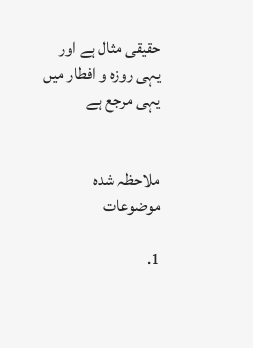حقیقی مثال ہے اور یہی روزہ و افطار میں یہی مرجع ہے


ملاحظہ شدہ موضوعات

1.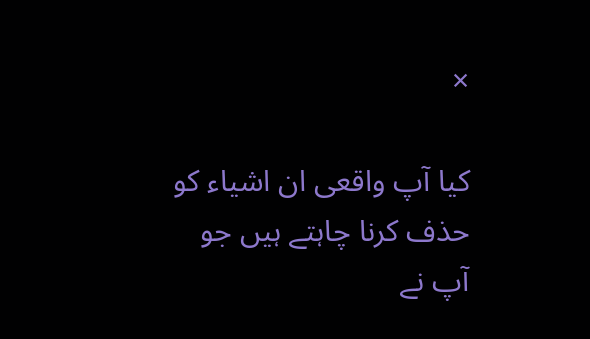×

کیا آپ واقعی ان اشیاء کو حذف کرنا چاہتے ہیں جو آپ نے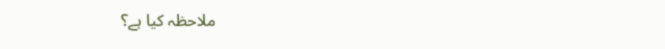ملاحظہ کیا ہے؟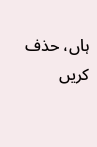ہاں، حذف کریں